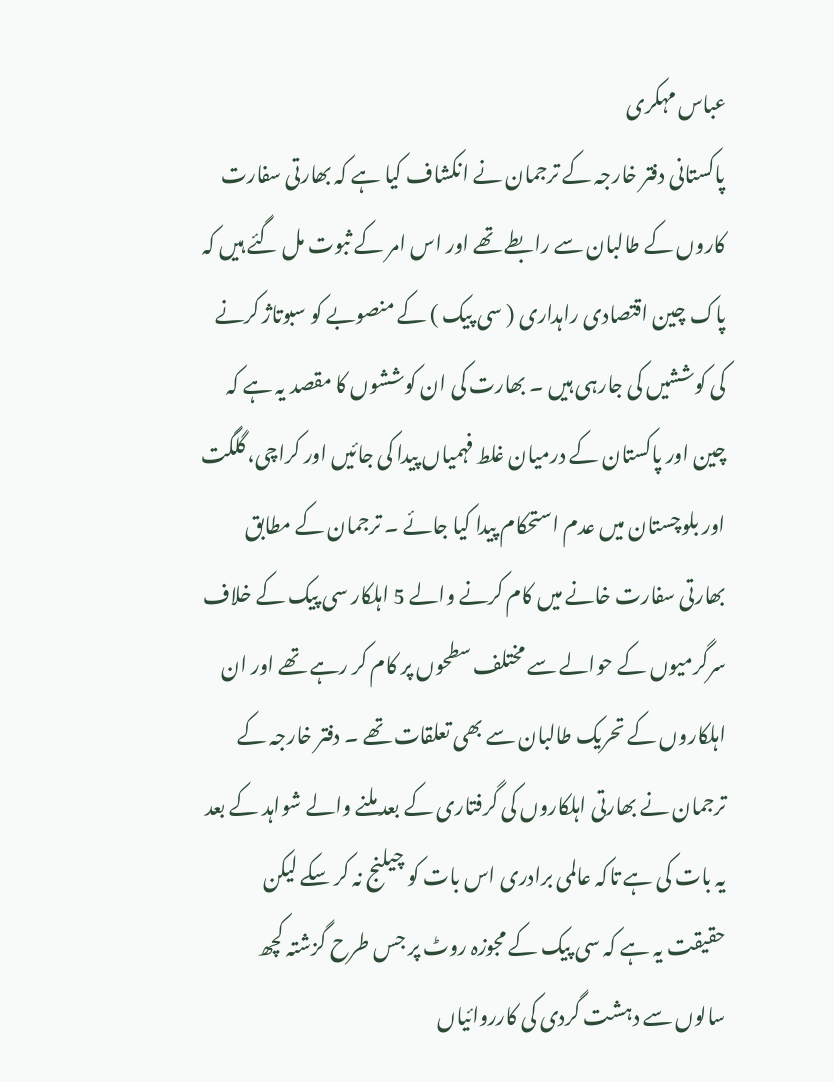عباس مہکری
پاکستانی دفتر خارجہ کے ترجمان نے انکشاف کیا ہے کہ بھارتی سفارت کاروں کے طالبان سے رابطے تھے اور اس امر کے ثبوت مل گئے ہیں کہ پاک چین اقتصادی راہداری ( سی پیک ) کے منصوبے کو سبوتاژ کرنے کی کوششیں کی جارہی ہیں ۔ بھارت کی ان کوششوں کا مقصد یہ ہے کہ چین اور پاکستان کے درمیان غلط فہمیاں پیدا کی جائیں اور کراچی، گلگت اور بلوچستان میں عدم استحکام پیدا کیا جائے ۔ ترجمان کے مطابق بھارتی سفارت خانے میں کام کرنے والے 5 اہلکار سی پیک کے خلاف سرگرمیوں کے حوالے سے مختلف سطحوں پر کام کر رہے تھے اور ان اہلکاروں کے تحریک طالبان سے بھی تعلقات تھے ۔ دفتر خارجہ کے ترجمان نے بھارتی اہلکاروں کی گرفتاری کے بعد ملنے والے شواہد کے بعد یہ بات کی ہے تاکہ عالمی برادری اس بات کو چیلنج نہ کر سکے لیکن حقیقت یہ ہے کہ سی پیک کے مجوزہ روٹ پر جس طرح گزشتہ کچھ سالوں سے دہشت گردی کی کارروائیاں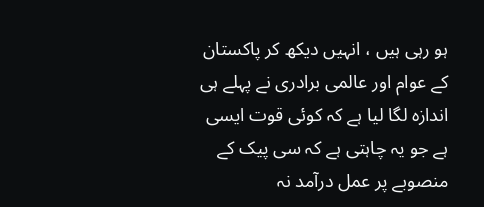ہو رہی ہیں ، انہیں دیکھ کر پاکستان کے عوام اور عالمی برادری نے پہلے ہی اندازہ لگا لیا ہے کہ کوئی قوت ایسی ہے جو یہ چاہتی ہے کہ سی پیک کے منصوبے پر عمل درآمد نہ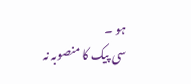ہو ۔
سی پیک کا منصوبہ نہ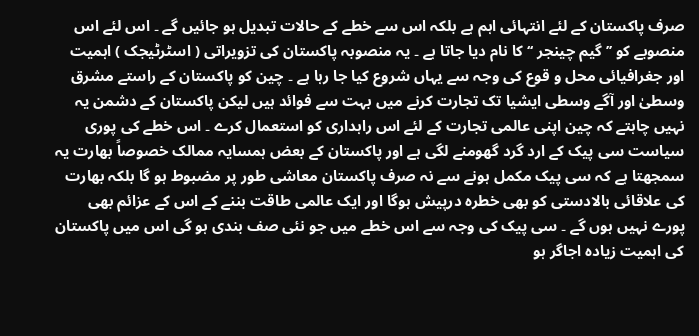صرف پاکستان کے لئے انتہائی اہم ہے بلکہ اس سے خطے کے حالات تبدیل ہو جائیں گے ۔ اس لئے اس منصوبے کو ’’ گیم چینجر ‘‘ کا نام دیا جاتا ہے ۔ یہ منصوبہ پاکستان کی تزویراتی ( اسٹرٹیجک ) اہمیت اور جغرافیائی محل و قوع کی وجہ سے یہاں شروع کیا جا رہا ہے ۔ چین کو پاکستان کے راستے مشرق وسطیٰ اور آگے وسطی ایشیا تک تجارت کرنے میں بہت سے فوائد ہیں لیکن پاکستان کے دشمن یہ نہیں چاہتے کہ چین اپنی عالمی تجارت کے لئے اس راہداری کو استعمال کرے ۔ اس خطے کی پوری سیاست سی پیک کے ارد گرد گھومنے لگی ہے اور پاکستان کے بعض ہمسایہ ممالک خصوصاً بھارت یہ سمجھتا ہے کہ سی پیک مکمل ہونے سے نہ صرف پاکستان معاشی طور پر مضبوط ہو گا بلکہ بھارت کی علاقائی بالادستی کو بھی خطرہ درپیش ہوگا اور ایک عالمی طاقت بننے کے اس کے عزائم بھی پورے نہیں ہوں گے ۔ سی پیک کی وجہ سے اس خطے میں جو نئی صف بندی ہو گی اس میں پاکستان کی اہمیت زیادہ اجاگر ہو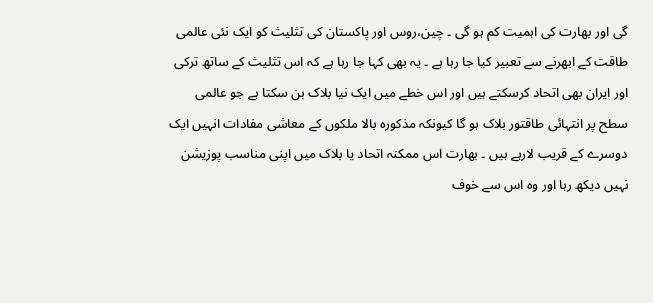گی اور بھارت کی اہمیت کم ہو گی ۔ چین،روس اور پاکستان کی تثلیث کو ایک نئی عالمی طاقت کے ابھرنے سے تعبیر کیا جا رہا ہے ۔ یہ بھی کہا جا رہا ہے کہ اس تثلیث کے ساتھ ترکی اور ایران بھی اتحاد کرسکتے ہیں اور اس خطے میں ایک نیا بلاک بن سکتا ہے جو عالمی سطح پر انتہائی طاقتور بلاک ہو گا کیونکہ مذکورہ بالا ملکوں کے معاشی مفادات انہیں ایک دوسرے کے قریب لارہے ہیں ۔ بھارت اس ممکنہ اتحاد یا بلاک میں اپنی مناسب پوزیشن نہیں دیکھ رہا اور وہ اس سے خوف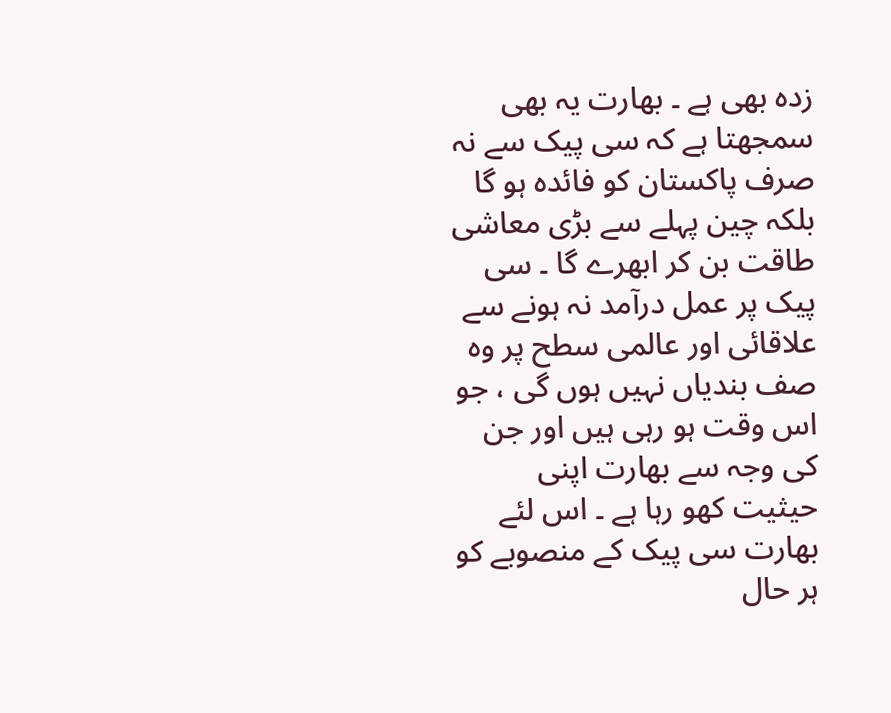زدہ بھی ہے ۔ بھارت یہ بھی سمجھتا ہے کہ سی پیک سے نہ صرف پاکستان کو فائدہ ہو گا بلکہ چین پہلے سے بڑی معاشی طاقت بن کر ابھرے گا ۔ سی پیک پر عمل درآمد نہ ہونے سے علاقائی اور عالمی سطح پر وہ صف بندیاں نہیں ہوں گی ، جو اس وقت ہو رہی ہیں اور جن کی وجہ سے بھارت اپنی حیثیت کھو رہا ہے ۔ اس لئے بھارت سی پیک کے منصوبے کو ہر حال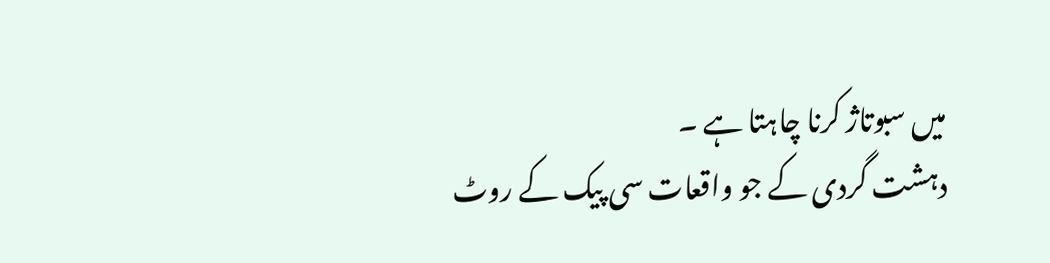میں سبوتاژ کرنا چاہتا ہے ۔
دہشت گردی کے جو واقعات سی پیک کے روٹ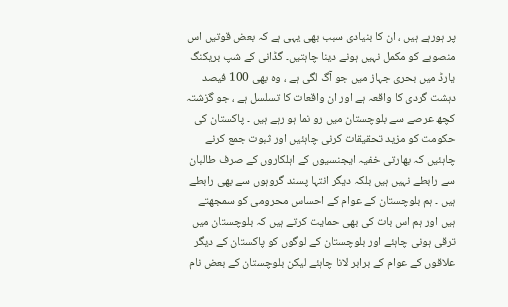پر ہورہے ہیں ، ان کا بنیادی سبب بھی یہی ہے کہ بعض قوتیں اس منصوبے کو مکمل نہیں ہونے دینا چاہتیں۔ گڈانی کے شپ بریکنگ یارڈ میں بحری جہاز میں جو آگ لگی ہے ، وہ بھی 100 فیصد دہشت گردی کا واقعہ ہے اور ان واقعات کا تسلسل ہے ، جو گزشتہ کچھ عرصے سے بلوچستان میں رو نما ہو رہے ہیں ۔ پاکستان کی حکومت کو مزید تحقیقات کرنی چاہئیں اور ثبوت جمع کرنے چاہئیں کہ بھارتی خفیہ ایجنسیوں کے اہلکاروں کے صرف طالبان سے رابطے نہیں ہیں بلکہ دیگر انتہا پسند گروہوں سے بھی رابطے ہیں ۔ ہم بلوچستان کے عوام کے احساس محرومی کو سمجھتے ہیں اور ہم اس بات کی بھی حمایت کرتے ہیں کہ بلوچستان میں ترقی ہونی چاہئے اور بلوچستان کے لوگوں کو پاکستان کے دیگر علاقوں کے عوام کے برابر لانا چاہئے لیکن بلوچستان کے بعض نام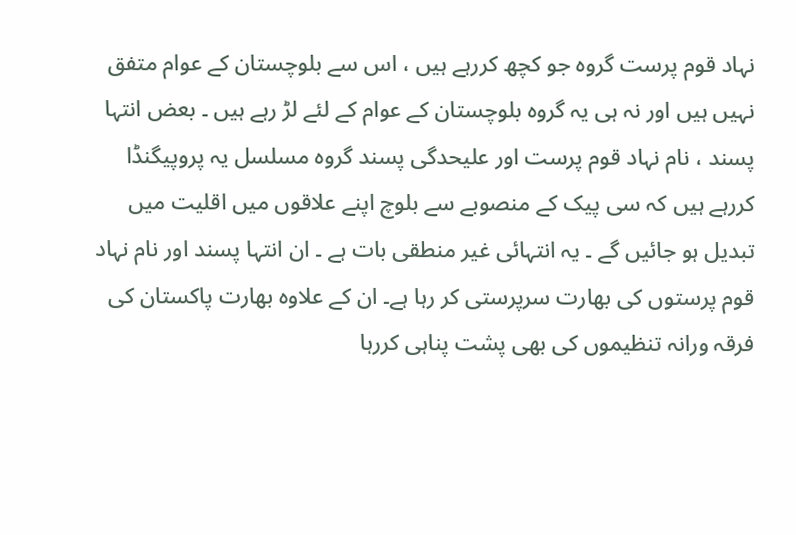نہاد قوم پرست گروہ جو کچھ کررہے ہیں ، اس سے بلوچستان کے عوام متفق نہیں ہیں اور نہ ہی یہ گروہ بلوچستان کے عوام کے لئے لڑ رہے ہیں ۔ بعض انتہا پسند ، نام نہاد قوم پرست اور علیحدگی پسند گروہ مسلسل یہ پروپیگنڈا کررہے ہیں کہ سی پیک کے منصوبے سے بلوچ اپنے علاقوں میں اقلیت میں تبدیل ہو جائیں گے ۔ یہ انتہائی غیر منطقی بات ہے ۔ ان انتہا پسند اور نام نہاد قوم پرستوں کی بھارت سرپرستی کر رہا ہے۔ ان کے علاوہ بھارت پاکستان کی فرقہ ورانہ تنظیموں کی بھی پشت پناہی کررہا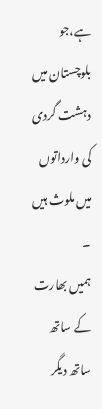ہے،جو بلوچستان میں دہشت گردی کی وارداتوں میں ملوث ہیں ۔
ہمیں بھارت کے ساتھ ساتھ دیگر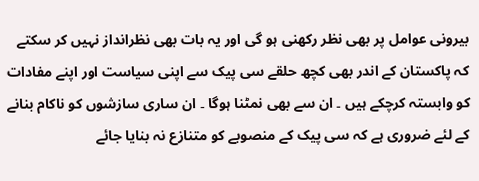بیرونی عوامل پر بھی نظر رکھنی ہو گی اور یہ بات بھی نظرانداز نہیں کر سکتے کہ پاکستان کے اندر بھی کچھ حلقے سی پیک سے اپنی سیاست اور اپنے مفادات کو وابستہ کرچکے ہیں ۔ ان سے بھی نمٹنا ہوگا ۔ ان ساری سازشوں کو ناکام بنانے کے لئے ضروری ہے کہ سی پیک کے منصوبے کو متنازع نہ بنایا جائے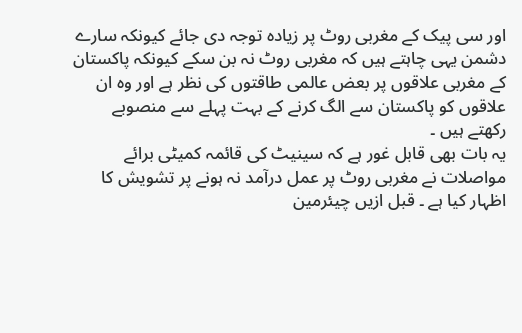اور سی پیک کے مغربی روٹ پر زیادہ توجہ دی جائے کیونکہ سارے دشمن یہی چاہتے ہیں کہ مغربی روٹ نہ بن سکے کیونکہ پاکستان کے مغربی علاقوں پر بعض عالمی طاقتوں کی نظر ہے اور وہ ان علاقوں کو پاکستان سے الگ کرنے کے بہت پہلے سے منصوبے رکھتے ہیں ۔
یہ بات بھی قابل غور ہے کہ سینیٹ کی قائمہ کمیٹی برائے مواصلات نے مغربی روٹ پر عمل درآمد نہ ہونے پر تشویش کا اظہار کیا ہے ۔ قبل ازیں چیئرمین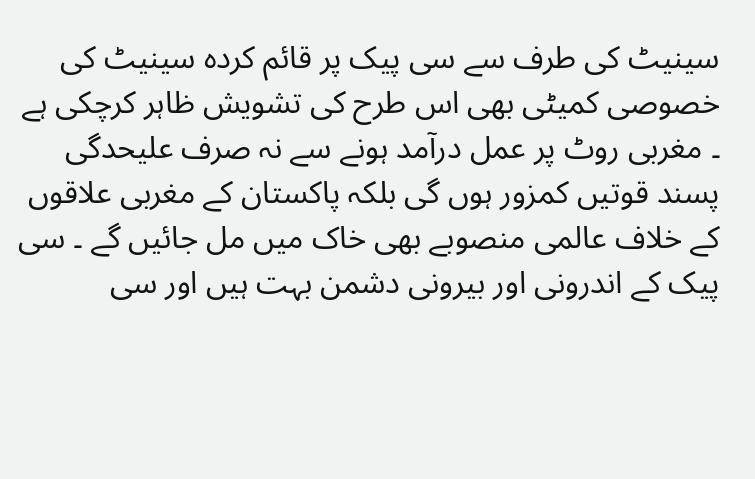سینیٹ کی طرف سے سی پیک پر قائم کردہ سینیٹ کی خصوصی کمیٹی بھی اس طرح کی تشویش ظاہر کرچکی ہے ۔ مغربی روٹ پر عمل درآمد ہونے سے نہ صرف علیحدگی پسند قوتیں کمزور ہوں گی بلکہ پاکستان کے مغربی علاقوں کے خلاف عالمی منصوبے بھی خاک میں مل جائیں گے ۔ سی پیک کے اندرونی اور بیرونی دشمن بہت ہیں اور سی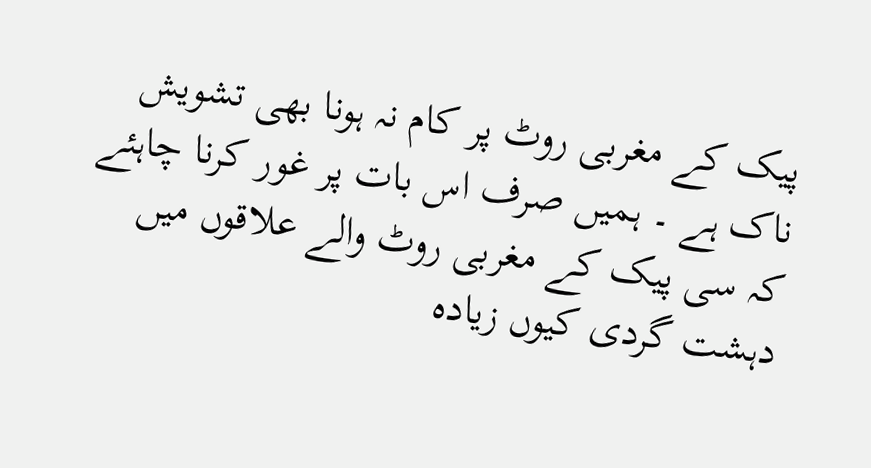پیک کے مغربی روٹ پر کام نہ ہونا بھی تشویش ناک ہے ۔ ہمیں صرف اس بات پر غور کرنا چاہئے کہ سی پیک کے مغربی روٹ والے علاقوں میں دہشت گردی کیوں زیادہ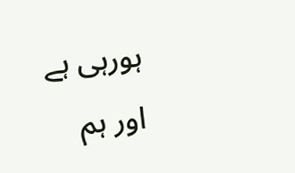ہورہی ہے اور ہم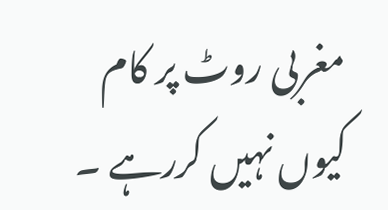مغربی روٹ پر کام کیوں نہیں کررہے ۔